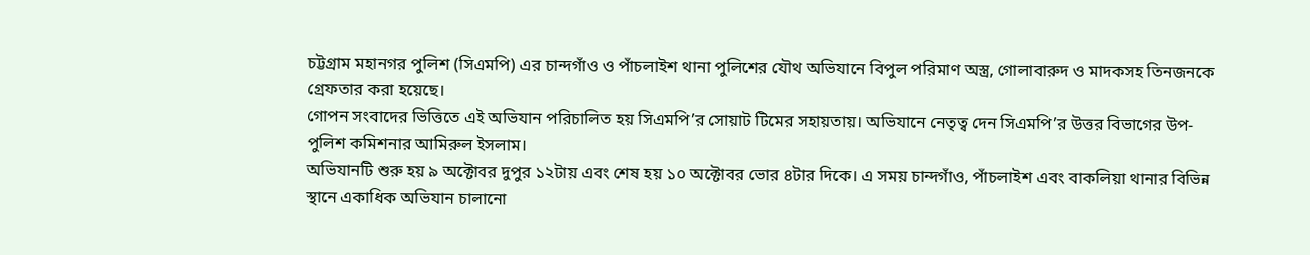চট্টগ্রাম মহানগর পুলিশ (সিএমপি) এর চান্দগাঁও ও পাঁচলাইশ থানা পুলিশের যৌথ অভিযানে বিপুল পরিমাণ অস্ত্র, গোলাবারুদ ও মাদকসহ তিনজনকে গ্রেফতার করা হয়েছে।
গোপন সংবাদের ভিত্তিতে এই অভিযান পরিচালিত হয় সিএমপি’র সোয়াট টিমের সহায়তায়। অভিযানে নেতৃত্ব দেন সিএমপি’র উত্তর বিভাগের উপ-পুলিশ কমিশনার আমিরুল ইসলাম।
অভিযানটি শুরু হয় ৯ অক্টোবর দুপুর ১২টায় এবং শেষ হয় ১০ অক্টোবর ভোর ৪টার দিকে। এ সময় চান্দগাঁও, পাঁচলাইশ এবং বাকলিয়া থানার বিভিন্ন স্থানে একাধিক অভিযান চালানো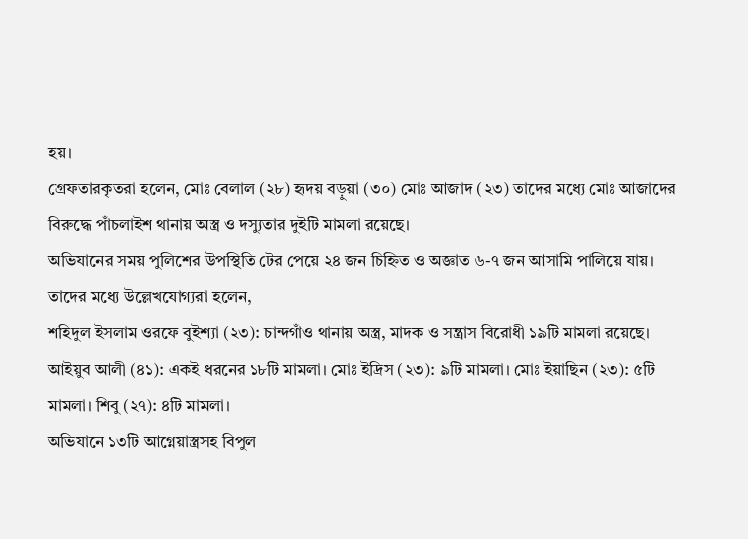হয়।
গ্রেফতারকৃতরা হলেন, মোঃ বেলাল (২৮) হৃদয় বড়ুয়া (৩০) মোঃ আজাদ (২৩) তাদের মধ্যে মোঃ আজাদের বিরুদ্ধে পাঁচলাইশ থানায় অস্ত্র ও দস্যুতার দুইটি মামলা রয়েছে।
অভিযানের সময় পুলিশের উপস্থিতি টের পেয়ে ২৪ জন চিহ্নিত ও অজ্ঞাত ৬-৭ জন আসামি পালিয়ে যায়। তাদের মধ্যে উল্লেখযোগ্যরা হলেন,
শহিদুল ইসলাম ওরফে বুইশ্যা (২৩): চান্দগাঁও থানায় অস্ত্র, মাদক ও সন্ত্রাস বিরোধী ১৯টি মামলা রয়েছে। আইয়ুব আলী (৪১): একই ধরনের ১৮টি মামলা। মোঃ ইদ্রিস (২৩): ৯টি মামলা। মোঃ ইয়াছিন (২৩): ৫টি মামলা। শিবু (২৭): ৪টি মামলা।
অভিযানে ১৩টি আগ্নেয়াস্ত্রসহ বিপুল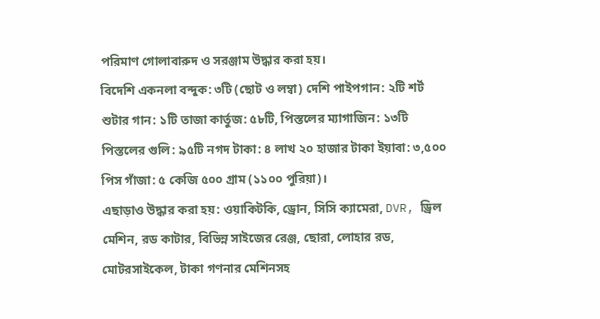পরিমাণ গোলাবারুদ ও সরঞ্জাম উদ্ধার করা হয়।
বিদেশি একনলা বন্দুক: ৩টি (ছোট ও লম্বা) দেশি পাইপগান: ২টি শর্ট শুটার গান: ১টি তাজা কার্তুজ: ৫৮টি, পিস্তলের ম্যাগাজিন: ১৩টি পিস্তলের গুলি: ৯৫টি নগদ টাকা: ৪ লাখ ২০ হাজার টাকা ইয়াবা: ৩,৫০০ পিস গাঁজা: ৫ কেজি ৫০০ গ্রাম (১১০০ পুরিয়া)।
এছাড়াও উদ্ধার করা হয়: ওয়াকিটকি, ড্রোন, সিসি ক্যামেরা, DVR, ড্রিল মেশিন, রড কাটার, বিভিন্ন সাইজের রেঞ্জ, ছোরা, লোহার রড, মোটরসাইকেল, টাকা গণনার মেশিনসহ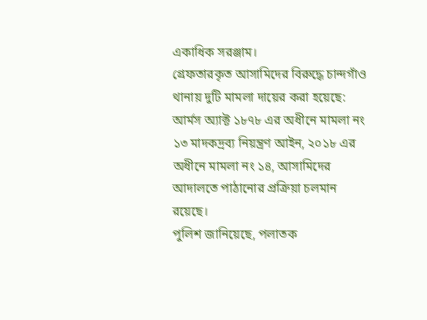একাধিক সরঞ্জাম।
গ্রেফতারকৃত আসামিদের বিরুদ্ধে চান্দগাঁও থানায় দুটি মামলা দায়ের করা হয়েছে: আর্মস অ্যাক্ট ১৮৭৮ এর অধীনে মামলা নং ১৩ মাদকদ্রব্য নিয়ন্ত্রণ আইন, ২০১৮ এর অধীনে মামলা নং ১৪, আসামিদের আদালতে পাঠানোর প্রক্রিয়া চলমান রয়েছে।
পুলিশ জানিয়েছে, পলাতক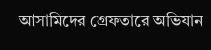আসামিদের গ্রেফতারে অভিযান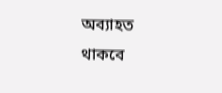অব্যাহত থাকবে